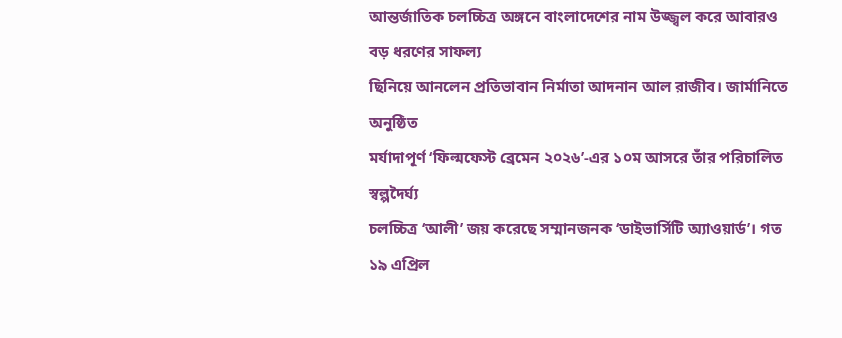আন্তর্জাতিক চলচ্চিত্র অঙ্গনে বাংলাদেশের নাম উজ্জ্বল করে আবারও বড় ধরণের সাফল্য
ছিনিয়ে আনলেন প্রতিভাবান নির্মাতা আদনান আল রাজীব। জার্মানিতে অনুষ্ঠিত
মর্যাদাপূর্ণ ‘ফিল্মফেস্ট ব্রেমেন ২০২৬’-এর ১০ম আসরে তাঁর পরিচালিত স্বল্পদৈর্ঘ্য
চলচ্চিত্র ‘আলী’ জয় করেছে সম্মানজনক ‘ডাইভার্সিটি অ্যাওয়ার্ড’। গত ১৯ এপ্রিল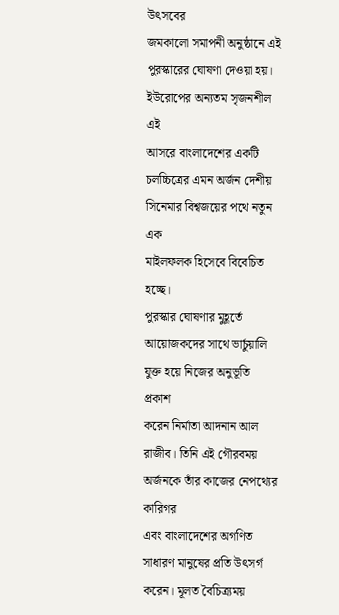উৎসবের
জমকালো সমাপনী অনুষ্ঠানে এই পুরস্কারের ঘোষণা দেওয়া হয়। ইউরোপের অন্যতম সৃজনশীল এই
আসরে বাংলাদেশের একটি চলচ্চিত্রের এমন অর্জন দেশীয় সিনেমার বিশ্বজয়ের পথে নতুন এক
মাইলফলক হিসেবে বিবেচিত হচ্ছে।
পুরস্কার ঘোষণার মুহূর্তে আয়োজকদের সাথে ভার্চুয়ালি যুক্ত হয়ে নিজের অনুভূতি প্রকাশ
করেন নির্মাতা আদনান আল রাজীব। তিনি এই গৌরবময় অর্জনকে তাঁর কাজের নেপথ্যের কারিগর
এবং বাংলাদেশের অগণিত সাধারণ মানুষের প্রতি উৎসর্গ করেন। মূলত বৈচিত্র্যময়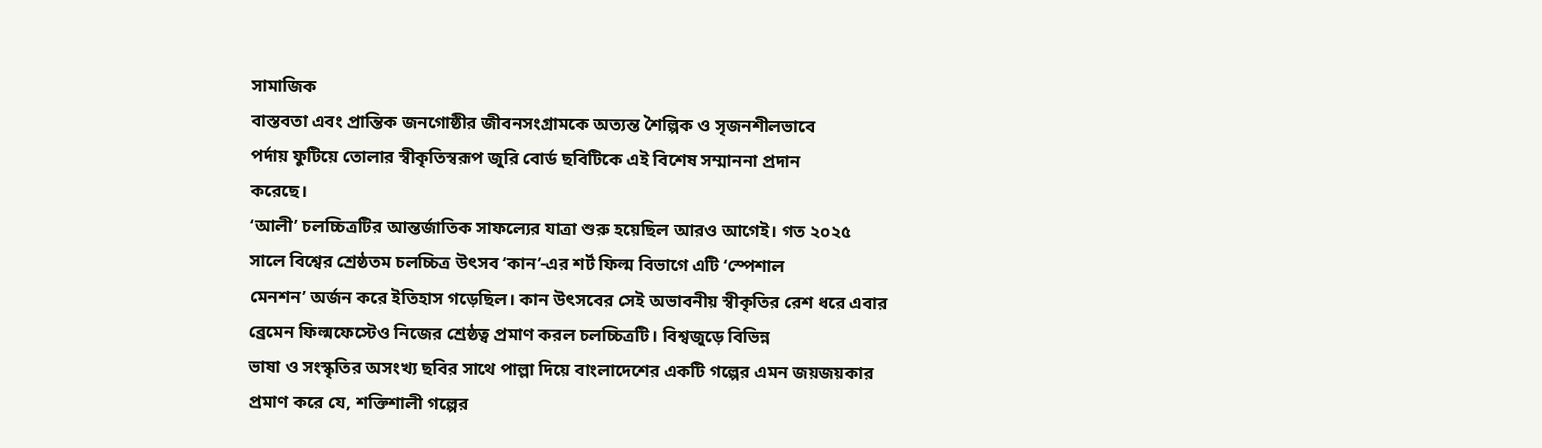সামাজিক
বাস্তবতা এবং প্রান্তিক জনগোষ্ঠীর জীবনসংগ্রামকে অত্যন্ত শৈল্পিক ও সৃজনশীলভাবে
পর্দায় ফুটিয়ে তোলার স্বীকৃতিস্বরূপ জুরি বোর্ড ছবিটিকে এই বিশেষ সম্মাননা প্রদান
করেছে।
‘আলী’ চলচ্চিত্রটির আন্তর্জাতিক সাফল্যের যাত্রা শুরু হয়েছিল আরও আগেই। গত ২০২৫
সালে বিশ্বের শ্রেষ্ঠতম চলচ্চিত্র উৎসব ‘কান’-এর শর্ট ফিল্ম বিভাগে এটি ‘স্পেশাল
মেনশন’ অর্জন করে ইতিহাস গড়েছিল। কান উৎসবের সেই অভাবনীয় স্বীকৃতির রেশ ধরে এবার
ব্রেমেন ফিল্মফেস্টেও নিজের শ্রেষ্ঠত্ব প্রমাণ করল চলচ্চিত্রটি। বিশ্বজুড়ে বিভিন্ন
ভাষা ও সংস্কৃতির অসংখ্য ছবির সাথে পাল্লা দিয়ে বাংলাদেশের একটি গল্পের এমন জয়জয়কার
প্রমাণ করে যে, শক্তিশালী গল্পের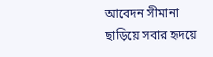আবেদন সীমানা ছাড়িয়ে সবার হৃদয়ে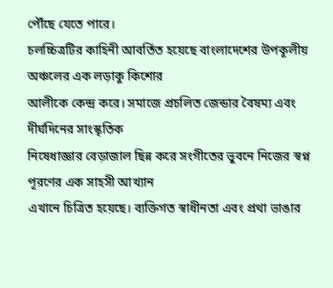পৌঁছে যেতে পারে।
চলচ্চিত্রটির কাহিনী আবর্তিত হয়েছে বাংলাদেশের উপকূলীয় অঞ্চলের এক লড়াকু কিশোর
আলীকে কেন্দ্র করে। সমাজে প্রচলিত জেন্ডার বৈষম্য এবং দীর্ঘদিনের সাংস্কৃতিক
নিষেধাজ্ঞার বেড়াজাল ছিন্ন করে সংগীতের ভুবনে নিজের স্বপ্ন পূরণের এক সাহসী আখ্যান
এখানে চিত্রিত হয়েছে। ব্যক্তিগত স্বাধীনতা এবং প্রথা ভাঙার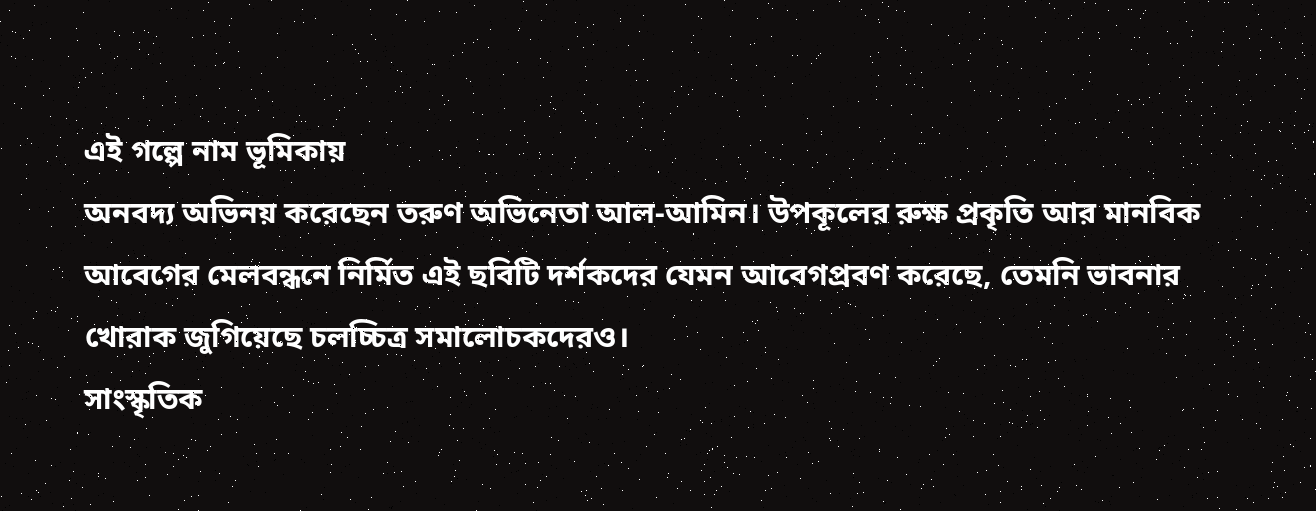এই গল্পে নাম ভূমিকায়
অনবদ্য অভিনয় করেছেন তরুণ অভিনেতা আল-আমিন। উপকূলের রুক্ষ প্রকৃতি আর মানবিক
আবেগের মেলবন্ধনে নির্মিত এই ছবিটি দর্শকদের যেমন আবেগপ্রবণ করেছে, তেমনি ভাবনার
খোরাক জুগিয়েছে চলচ্চিত্র সমালোচকদেরও।
সাংস্কৃতিক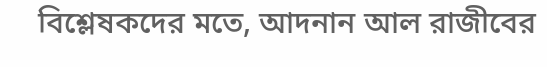বিশ্লেষকদের মতে, আদনান আল রাজীবের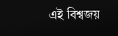এই বিশ্বজয়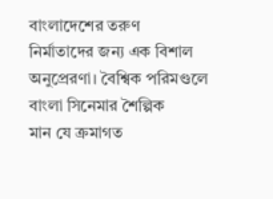বাংলাদেশের তরুণ
নির্মাতাদের জন্য এক বিশাল অনুপ্রেরণা। বৈশ্বিক পরিমণ্ডলে বাংলা সিনেমার শৈল্পিক
মান যে ক্রমাগত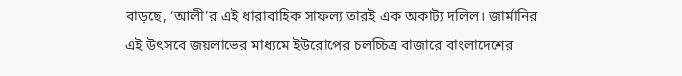বাড়ছে, ‘আলী’র এই ধারাবাহিক সাফল্য তারই এক অকাট্য দলিল। জার্মানির
এই উৎসবে জয়লাভের মাধ্যমে ইউরোপের চলচ্চিত্র বাজারে বাংলাদেশের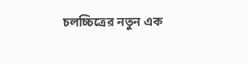চলচ্চিত্রের নতুন এক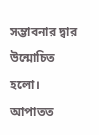সম্ভাবনার দ্বার উন্মোচিত হলো। আপাতত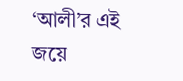‘আলী’র এই জয়ে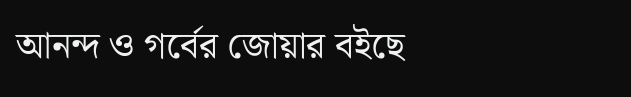আনন্দ ও গর্বের জোয়ার বইছে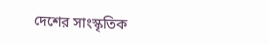দেশের সাংস্কৃতিক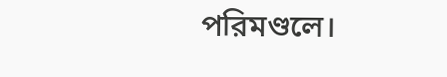পরিমণ্ডলে।